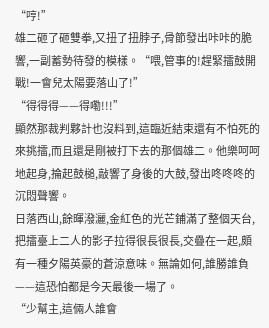“哼!”
雄二砸了砸雙拳,又扭了扭脖子,骨節發出咔咔的脆響,一副蓄勢待發的模樣。“喂,管事的!趕緊擂鼓開戰!一會兒太陽要落山了!”
“得得得——得嘞!!!”
顯然那裁判夥計也沒料到,這臨近結束還有不怕死的來挑擂,而且還是剛被打下去的那個雄二。他樂呵呵地起身,掄起鼓槌,敲響了身後的大鼓,發出咚咚咚的沉悶聲響。
日落西山,餘暉潑灑,金紅色的光芒鋪滿了整個天台,把擂臺上二人的影子拉得很長很長,交疊在一起,頗有一種夕陽英豪的蒼涼意味。無論如何,誰勝誰負——這恐怕都是今天最後一場了。
“少幫主,這倆人誰會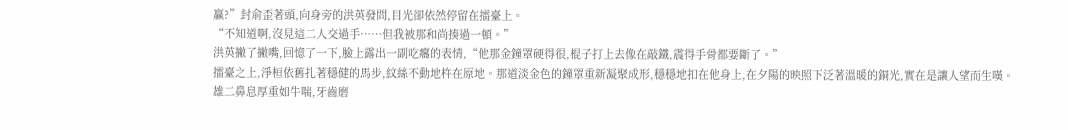贏?”封俞歪著頭,向身旁的洪英發問,目光卻依然停留在擂臺上。
“不知道啊,沒見這二人交過手……但我被那和尚揍過一頓。”
洪英撇了撇嘴,回憶了一下,臉上露出一副吃癟的表情,“他那金鐘罩硬得很,棍子打上去像在敲鐵,震得手骨都要斷了。”
擂臺之上,淨桓依舊扎著穩健的馬步,紋絲不動地杵在原地。那道淡金色的鐘罩重新凝聚成形,穩穩地扣在他身上,在夕陽的映照下泛著溫暖的銅光,實在是讓人望而生嘆。
雄二鼻息厚重如牛喘,牙齒磨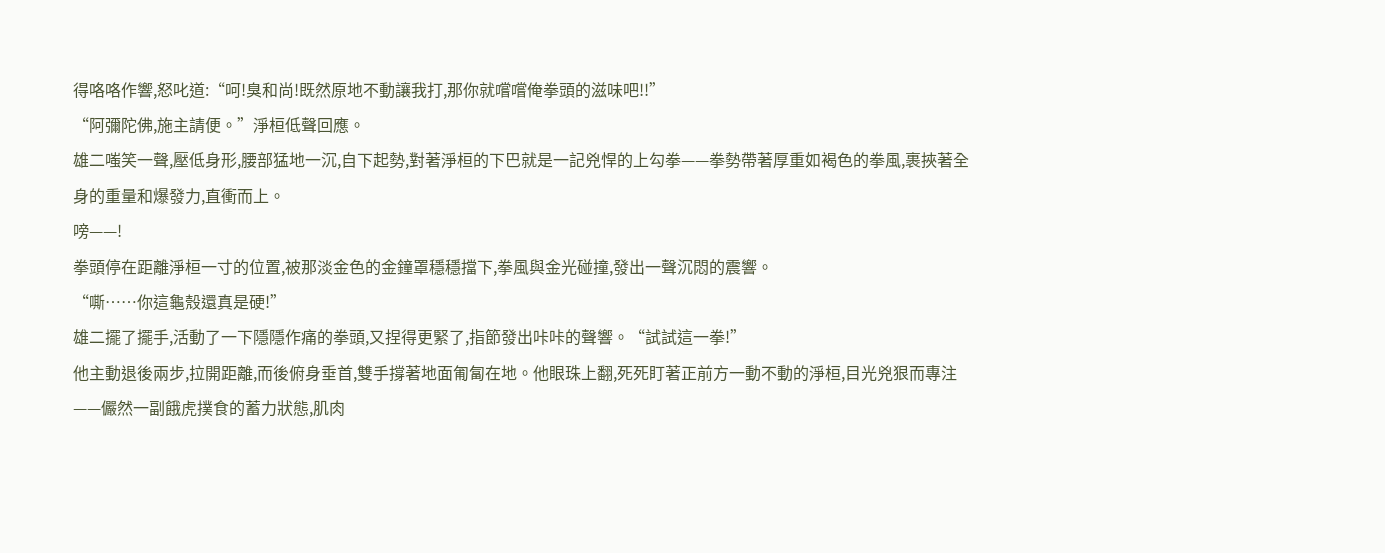得咯咯作響,怒叱道:“呵!臭和尚!既然原地不動讓我打,那你就嚐嚐俺拳頭的滋味吧!!”
“阿彌陀佛,施主請便。”淨桓低聲回應。
雄二嗤笑一聲,壓低身形,腰部猛地一沉,自下起勢,對著淨桓的下巴就是一記兇悍的上勾拳——拳勢帶著厚重如褐色的拳風,裹挾著全身的重量和爆發力,直衝而上。
嗙——!
拳頭停在距離淨桓一寸的位置,被那淡金色的金鐘罩穩穩擋下,拳風與金光碰撞,發出一聲沉悶的震響。
“嘶……你這龜殼還真是硬!”
雄二擺了擺手,活動了一下隱隱作痛的拳頭,又捏得更緊了,指節發出咔咔的聲響。“試試這一拳!”
他主動退後兩步,拉開距離,而後俯身垂首,雙手撐著地面匍匐在地。他眼珠上翻,死死盯著正前方一動不動的淨桓,目光兇狠而專注——儼然一副餓虎撲食的蓄力狀態,肌肉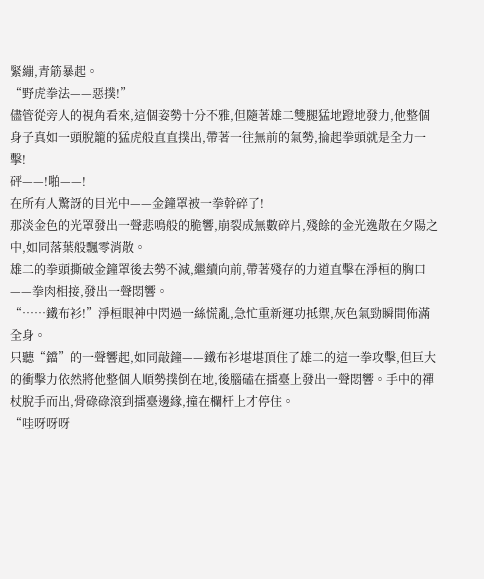緊繃,青筋暴起。
“野虎拳法——惡撲!”
儘管從旁人的視角看來,這個姿勢十分不雅,但隨著雄二雙腿猛地蹬地發力,他整個身子真如一頭脫籠的猛虎般直直撲出,帶著一往無前的氣勢,掄起拳頭就是全力一擊!
砰——!啪——!
在所有人驚訝的目光中——金鐘罩被一拳幹碎了!
那淡金色的光罩發出一聲悲鳴般的脆響,崩裂成無數碎片,殘餘的金光逸散在夕陽之中,如同落葉般飄零消散。
雄二的拳頭撕破金鐘罩後去勢不減,繼續向前,帶著殘存的力道直擊在淨桓的胸口——拳肉相接,發出一聲悶響。
“……鐵布衫!”淨桓眼神中閃過一絲慌亂,急忙重新運功抵禦,灰色氣勁瞬間佈滿全身。
只聽“鐺”的一聲響起,如同敲鐘——鐵布衫堪堪頂住了雄二的這一拳攻擊,但巨大的衝擊力依然將他整個人順勢撲倒在地,後腦磕在擂臺上發出一聲悶響。手中的禪杖脫手而出,骨碌碌滾到擂臺邊緣,撞在欄杆上才停住。
“哇呀呀呀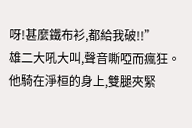呀!甚麼鐵布衫,都給我破!!”
雄二大吼大叫,聲音嘶啞而瘋狂。他騎在淨桓的身上,雙腿夾緊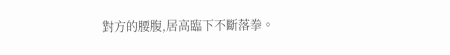對方的腰腹,居高臨下不斷落拳。